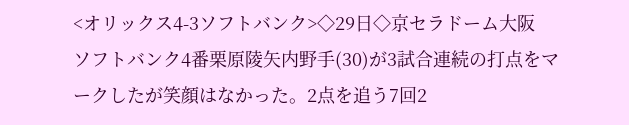<オリックス4-3ソフトバンク>◇29日◇京セラドーム大阪
ソフトバンク4番栗原陵矢内野手(30)が3試合連続の打点をマークしたが笑顔はなかった。2点を追う7回2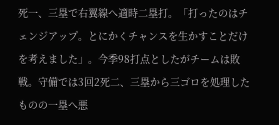死一、三塁で右翼線へ適時二塁打。「打ったのはチェンジアップ。とにかくチャンスを生かすことだけを考えました」。今季98打点としたがチームは敗戦。守備では3回2死二、三塁から三ゴロを処理したものの一塁へ悪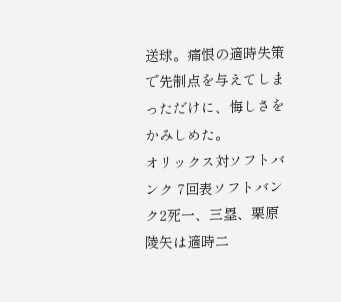送球。痛恨の適時失策で先制点を与えてしまっただけに、悔しさをかみしめた。
オリックス対ソフトバンク 7回表ソフトバンク2死一、三塁、栗原陵矢は適時二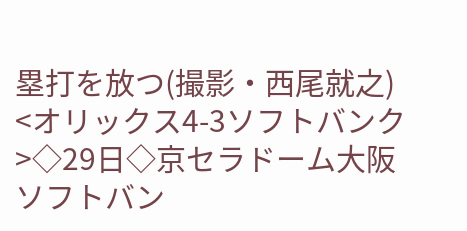塁打を放つ(撮影・西尾就之)
<オリックス4-3ソフトバンク>◇29日◇京セラドーム大阪
ソフトバン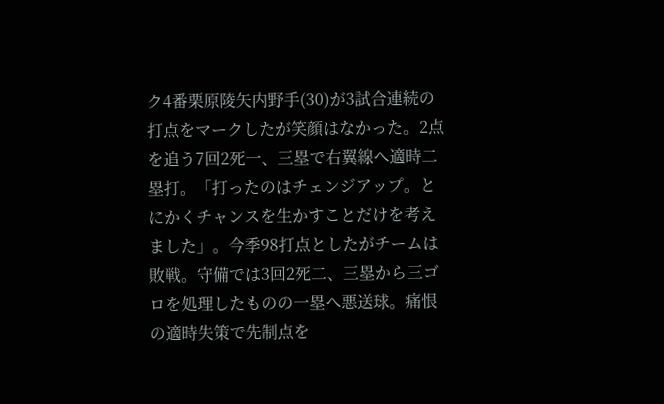ク4番栗原陵矢内野手(30)が3試合連続の打点をマークしたが笑顔はなかった。2点を追う7回2死一、三塁で右翼線へ適時二塁打。「打ったのはチェンジアップ。とにかくチャンスを生かすことだけを考えました」。今季98打点としたがチームは敗戦。守備では3回2死二、三塁から三ゴロを処理したものの一塁へ悪送球。痛恨の適時失策で先制点を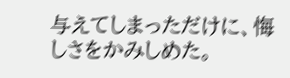与えてしまっただけに、悔しさをかみしめた。